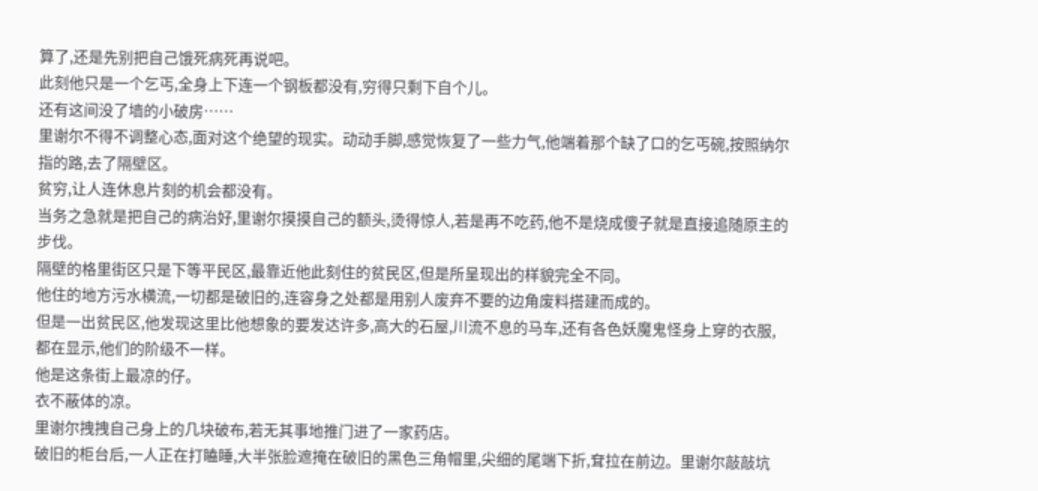算了,还是先别把自己饿死病死再说吧。
此刻他只是一个乞丐,全身上下连一个钢板都没有,穷得只剩下自个儿。
还有这间没了墙的小破房……
里谢尔不得不调整心态,面对这个绝望的现实。动动手脚,感觉恢复了一些力气,他端着那个缺了口的乞丐碗,按照纳尔指的路,去了隔壁区。
贫穷,让人连休息片刻的机会都没有。
当务之急就是把自己的病治好,里谢尔摸摸自己的额头,烫得惊人,若是再不吃药,他不是烧成傻子就是直接追随原主的步伐。
隔壁的格里街区只是下等平民区,最靠近他此刻住的贫民区,但是所呈现出的样貌完全不同。
他住的地方污水横流,一切都是破旧的,连容身之处都是用别人废弃不要的边角废料搭建而成的。
但是一出贫民区,他发现这里比他想象的要发达许多,高大的石屋,川流不息的马车,还有各色妖魔鬼怪身上穿的衣服,都在显示,他们的阶级不一样。
他是这条街上最凉的仔。
衣不蔽体的凉。
里谢尔拽拽自己身上的几块破布,若无其事地推门进了一家药店。
破旧的柜台后,一人正在打瞌睡,大半张脸遮掩在破旧的黑色三角帽里,尖细的尾端下折,耷拉在前边。里谢尔敲敲坑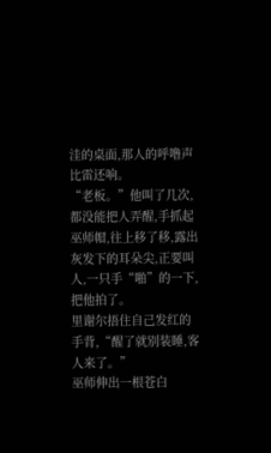洼的桌面,那人的呼噜声比雷还响。
“老板。”他叫了几次,都没能把人弄醒,手抓起巫师帽,往上移了移,露出灰发下的耳朵尖,正要叫人,一只手“啪”的一下,把他拍了。
里谢尔捂住自己发红的手背,“醒了就别装睡,客人来了。”
巫师伸出一根苍白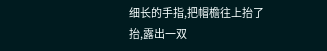细长的手指,把帽檐往上抬了抬,露出一双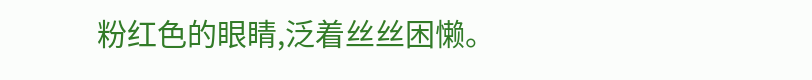粉红色的眼睛,泛着丝丝困懒。